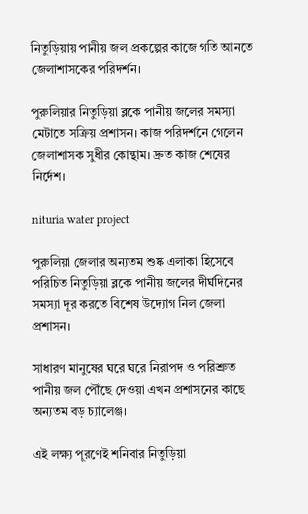নিতুড়িয়ায় পানীয় জল প্রকল্পের কাজে গতি আনতে জেলাশাসকের পরিদর্শন।

পুরুলিয়ার নিতুড়িয়া ব্লকে পানীয় জলের সমস্যা মেটাতে সক্রিয় প্রশাসন। কাজ পরিদর্শনে গেলেন জেলাশাসক সুধীর কোন্থাম। দ্রুত কাজ শেষের নির্দেশ।

nituria water project

পুরুলিয়া জেলার অন্যতম শুষ্ক এলাকা হিসেবে পরিচিত নিতুড়িয়া ব্লকে পানীয় জলের দীর্ঘদিনের সমস্যা দূর করতে বিশেষ উদ্যোগ নিল জেলা প্রশাসন।

সাধারণ মানুষের ঘরে ঘরে নিরাপদ ও পরিশ্রুত পানীয় জল পৌঁছে দেওয়া এখন প্রশাসনের কাছে অন্যতম বড় চ্যালেঞ্জ।

এই লক্ষ্য পূরণেই শনিবার নিতুড়িয়া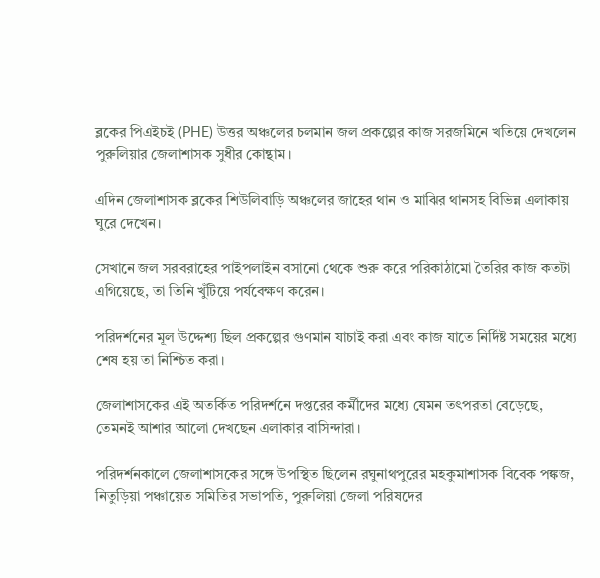ব্লকের পিএইচই (PHE) উত্তর অঞ্চলের চলমান জল প্রকল্পের কাজ সরজমিনে খতিয়ে দেখলেন পুরুলিয়ার জেলাশাসক সুধীর কোন্থাম।

এদিন জেলাশাসক ব্লকের শিউলিবাড়ি অঞ্চলের জাহের থান ও মাঝির থানসহ বিভিন্ন এলাকায় ঘুরে দেখেন।

সেখানে জল সরবরাহের পাইপলাইন বসানো থেকে শুরু করে পরিকাঠামো তৈরির কাজ কতটা এগিয়েছে, তা তিনি খুঁটিয়ে পর্যবেক্ষণ করেন।

পরিদর্শনের মূল উদ্দেশ্য ছিল প্রকল্পের গুণমান যাচাই করা এবং কাজ যাতে নির্দিষ্ট সময়ের মধ্যে শেষ হয় তা নিশ্চিত করা।

জেলাশাসকের এই অতর্কিত পরিদর্শনে দপ্তরের কর্মীদের মধ্যে যেমন তৎপরতা বেড়েছে, তেমনই আশার আলো দেখছেন এলাকার বাসিন্দারা।

পরিদর্শনকালে জেলাশাসকের সঙ্গে উপস্থিত ছিলেন রঘুনাথপুরের মহকুমাশাসক বিবেক পঙ্কজ, নিতুড়িয়া পঞ্চায়েত সমিতির সভাপতি, পুরুলিয়া জেলা পরিষদের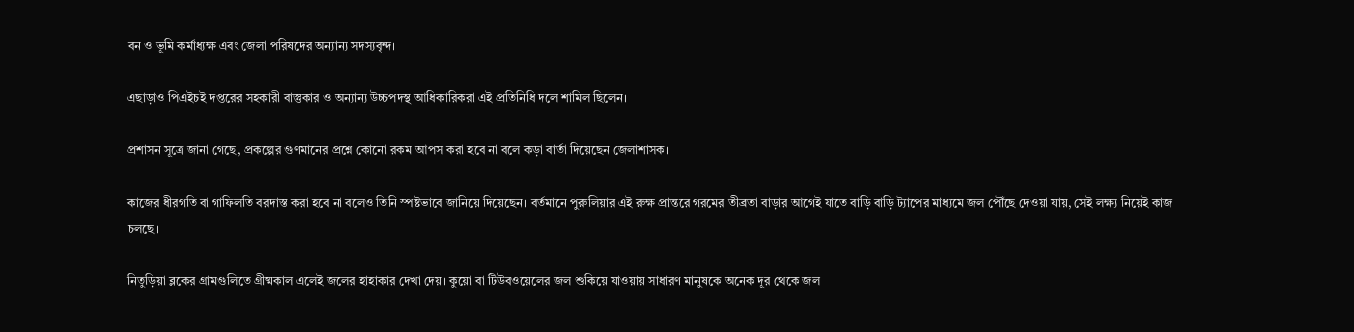বন ও ভূমি কর্মাধ্যক্ষ এবং জেলা পরিষদের অন্যান্য সদস্যবৃন্দ।

এছাড়াও পিএইচই দপ্তরের সহকারী বাস্তুকার ও অন্যান্য উচ্চপদস্থ আধিকারিকরা এই প্রতিনিধি দলে শামিল ছিলেন।

প্রশাসন সূত্রে জানা গেছে, প্রকল্পের গুণমানের প্রশ্নে কোনো রকম আপস করা হবে না বলে কড়া বার্তা দিয়েছেন জেলাশাসক।

কাজের ধীরগতি বা গাফিলতি বরদাস্ত করা হবে না বলেও তিনি স্পষ্টভাবে জানিয়ে দিয়েছেন। বর্তমানে পুরুলিয়ার এই রুক্ষ প্রান্তরে গরমের তীব্রতা বাড়ার আগেই যাতে বাড়ি বাড়ি ট্যাপের মাধ্যমে জল পৌঁছে দেওয়া যায়, সেই লক্ষ্য নিয়েই কাজ চলছে।

নিতুড়িয়া ব্লকের গ্রামগুলিতে গ্রীষ্মকাল এলেই জলের হাহাকার দেখা দেয়। কুয়ো বা টিউবওয়েলের জল শুকিয়ে যাওয়ায় সাধারণ মানুষকে অনেক দূর থেকে জল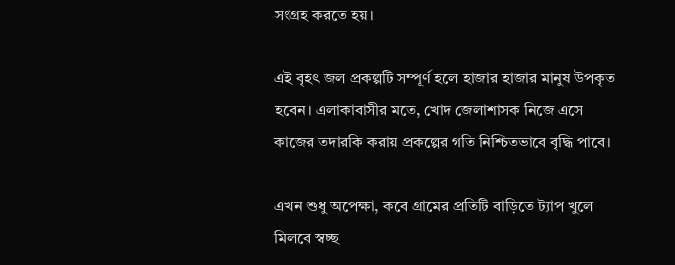সংগ্রহ করতে হয়।

এই বৃহৎ জল প্রকল্পটি সম্পূর্ণ হলে হাজার হাজার মানুষ উপকৃত হবেন। এলাকাবাসীর মতে, খোদ জেলাশাসক নিজে এসে কাজের তদারকি করায় প্রকল্পের গতি নিশ্চিতভাবে বৃদ্ধি পাবে।

এখন শুধু অপেক্ষা, কবে গ্রামের প্রতিটি বাড়িতে ট্যাপ খুলে মিলবে স্বচ্ছ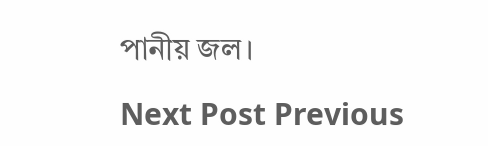পানীয় জল।

Next Post Previous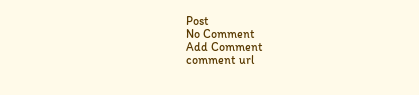Post
No Comment
Add Comment
comment url